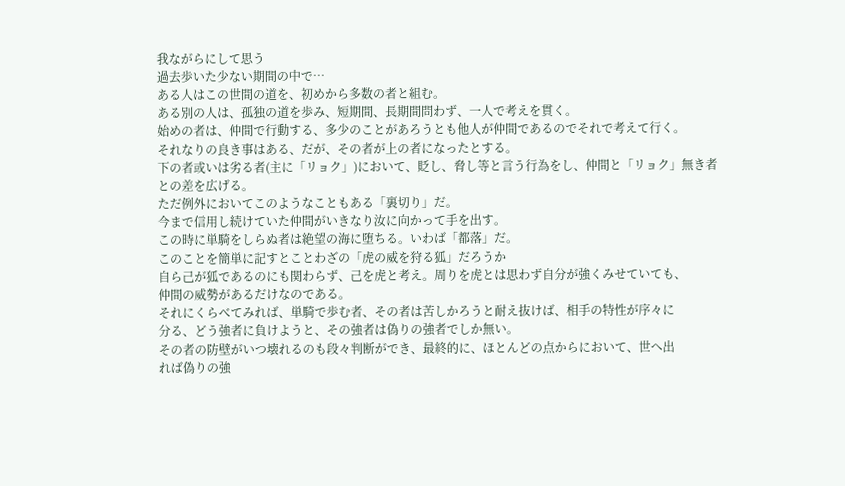我ながらにして思う
過去歩いた少ない期間の中で…
ある人はこの世間の道を、初めから多数の者と組む。
ある別の人は、孤独の道を歩み、短期間、長期間問わず、一人で考えを貫く。
始めの者は、仲間で行動する、多少のことがあろうとも他人が仲間であるのでそれで考えて行く。
それなりの良き事はある、だが、その者が上の者になったとする。
下の者或いは劣る者(主に「リョク」)において、貶し、脅し等と言う行為をし、仲間と「リョク」無き者
との差を広げる。
ただ例外においてこのようなこともある「裏切り」だ。
今まで信用し続けていた仲間がいきなり汝に向かって手を出す。
この時に単騎をしらぬ者は絶望の海に堕ちる。いわば「都落」だ。
このことを簡単に記すとことわざの「虎の威を狩る狐」だろうか
自ら己が狐であるのにも関わらず、己を虎と考え。周りを虎とは思わず自分が強くみせていても、
仲間の威勢があるだけなのである。
それにくらべてみれば、単騎で歩む者、その者は苦しかろうと耐え抜けば、相手の特性が序々に
分る、どう強者に負けようと、その強者は偽りの強者でしか無い。
その者の防壁がいつ壊れるのも段々判断ができ、最終的に、ほとんどの点からにおいて、世へ出
れば偽りの強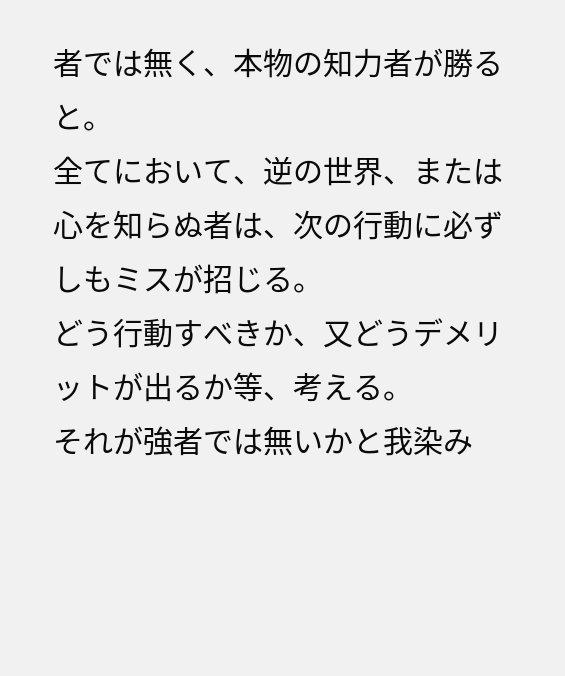者では無く、本物の知力者が勝ると。
全てにおいて、逆の世界、または心を知らぬ者は、次の行動に必ずしもミスが招じる。
どう行動すべきか、又どうデメリットが出るか等、考える。
それが強者では無いかと我染み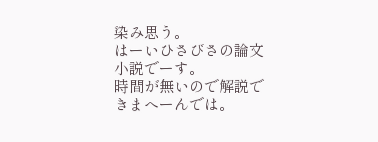染み思う。
はーいひさびさの論文小説でーす。
時間が無いので解説できまへーんでは。